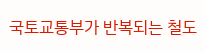국토교통부가 반복되는 철도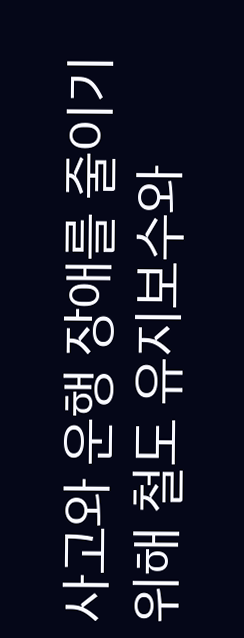사고와 운행 장애를 줄이기 위해 철도 유지보수와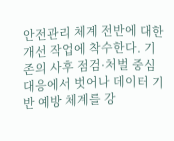안전관리 체계 전반에 대한 개선 작업에 착수한다. 기존의 사후 점검·처벌 중심 대응에서 벗어나 데이터 기반 예방 체계를 강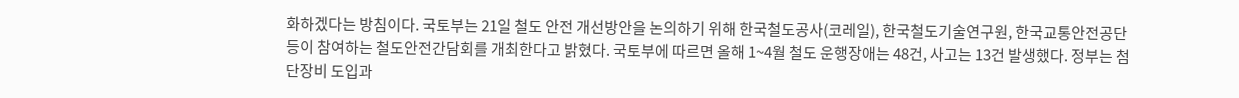화하겠다는 방침이다. 국토부는 21일 철도 안전 개선방안을 논의하기 위해 한국철도공사(코레일), 한국철도기술연구원, 한국교통안전공단 등이 참여하는 철도안전간담회를 개최한다고 밝혔다. 국토부에 따르면 올해 1~4월 철도 운행장애는 48건, 사고는 13건 발생했다. 정부는 첨단장비 도입과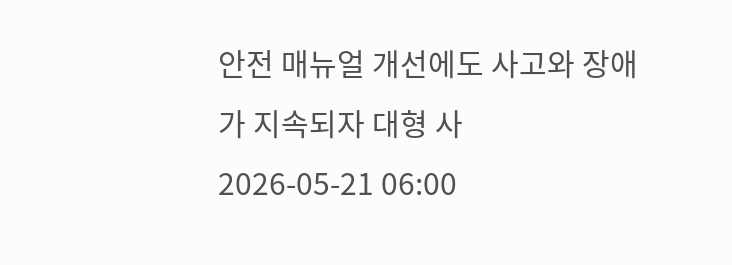안전 매뉴얼 개선에도 사고와 장애가 지속되자 대형 사
2026-05-21 06:00